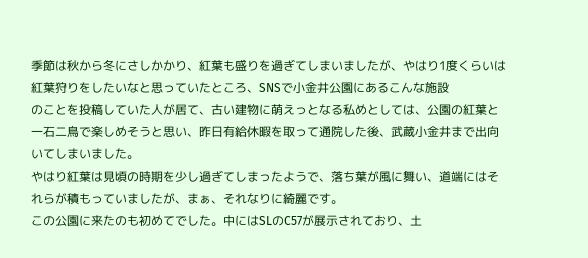季節は秋から冬にさしかかり、紅葉も盛りを過ぎてしまいましたが、やはり1度くらいは紅葉狩りをしたいなと思っていたところ、SNSで小金井公園にあるこんな施設
のことを投稿していた人が居て、古い建物に萌えっとなる私めとしては、公園の紅葉と一石二鳥で楽しめそうと思い、昨日有給休暇を取って通院した後、武蔵小金井まで出向いてしまいました。
やはり紅葉は見頃の時期を少し過ぎてしまったようで、落ち葉が風に舞い、道端にはそれらが積もっていましたが、まぁ、それなりに綺麗です。
この公園に来たのも初めてでした。中にはSLのC57が展示されており、土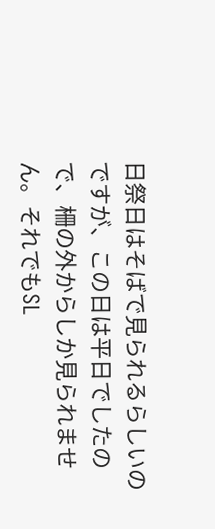日祭日はそばで見られるらしいのですが、この日は平日でしたので、柵の外からしか見られません。それでもSL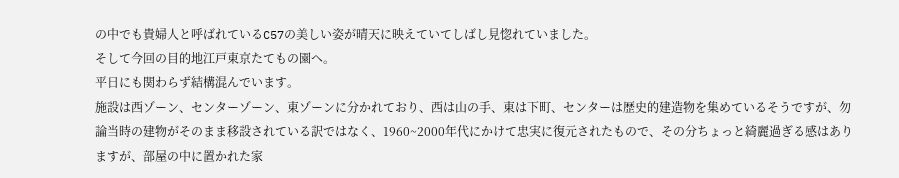の中でも貴婦人と呼ばれているC57の美しい姿が晴天に映えていてしばし見惚れていました。
そして今回の目的地江戸東京たてもの園へ。
平日にも関わらず結構混んでいます。
施設は西ゾーン、センターゾーン、東ゾーンに分かれており、西は山の手、東は下町、センターは歴史的建造物を集めているそうですが、勿論当時の建物がそのまま移設されている訳ではなく、1960~2000年代にかけて忠実に復元されたもので、その分ちょっと綺麗過ぎる感はありますが、部屋の中に置かれた家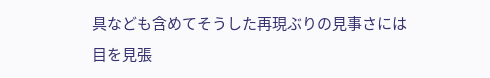具なども含めてそうした再現ぶりの見事さには目を見張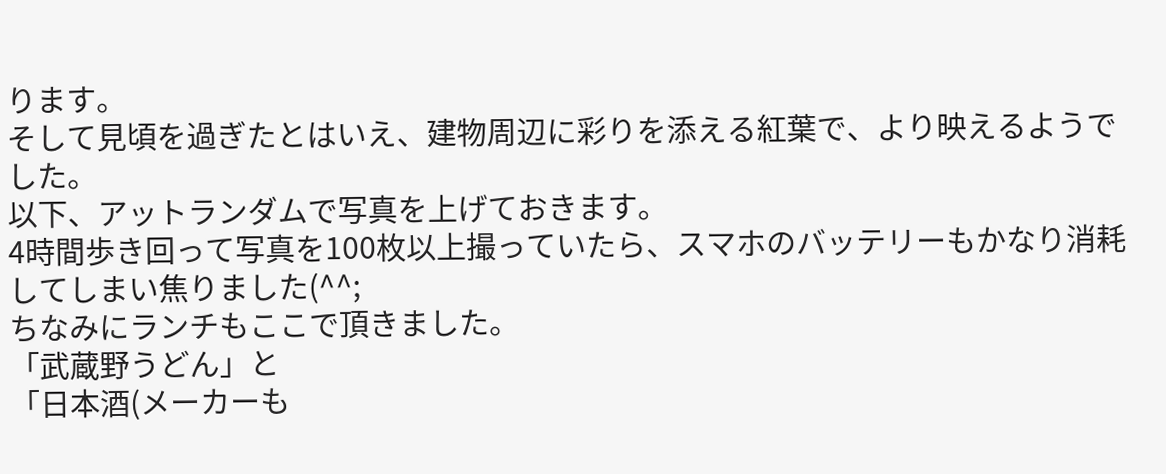ります。
そして見頃を過ぎたとはいえ、建物周辺に彩りを添える紅葉で、より映えるようでした。
以下、アットランダムで写真を上げておきます。
4時間歩き回って写真を100枚以上撮っていたら、スマホのバッテリーもかなり消耗してしまい焦りました(^^;
ちなみにランチもここで頂きました。
「武蔵野うどん」と
「日本酒(メーカーも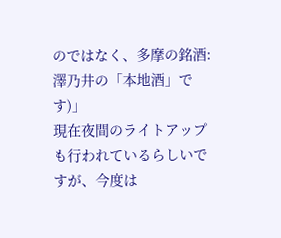のではなく、多摩の銘酒:澤乃井の「本地酒」です)」
現在夜間のライトアップも行われているらしいですが、今度は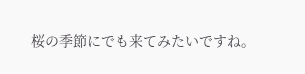桜の季節にでも来てみたいですね。